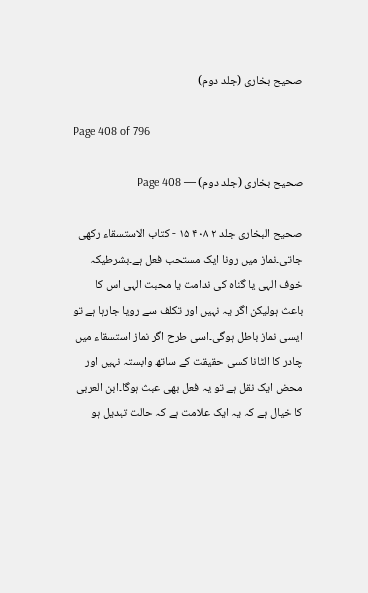صحیح بخاری (جلد دوم)

Page 408 of 796

صحیح بخاری (جلد دوم) — Page 408

صحيح البخاری جلد ۲ ۴۰۸ ۱۵ - كتاب الاستسقاء رکھی جاتی۔نماز میں رونا ایک مستحب فعل ہے۔بشرطیکہ خوف الہی یا گناہ کی ندامت یا محبت الہی اس کا باعث ہولیکن اگر یہ نہیں اور تکلف سے رویا جارہا ہے تو ایسی نماز باطل ہوگی۔اسی طرح اگر نماز استسقاء میں چادر کا الٹانا کسی حقیقت کے ساتھ وابستہ نہیں اور محض ایک نقل ہے تو یہ فعل بھی عبث ہوگا۔ابن العربی کا خیال ہے کہ یہ ایک علامت ہے کہ حالت تبدیل ہو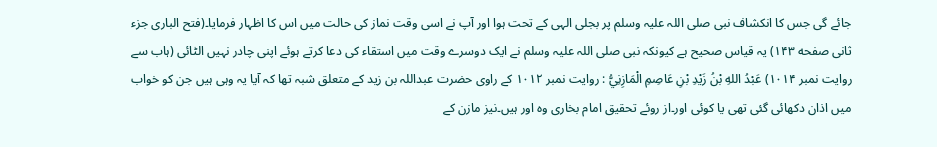جائے گی جس کا انکشاف نبی صلی اللہ علیہ وسلم پر بجلی الہی کے تحت ہوا اور آپ نے اسی وقت نماز کی حالت میں اس کا اظہار فرمایا۔(فتح الباری جزء ثانی صفحه ۱۴۳) یہ قیاس صحیح ہے کیونکہ نبی صلی اللہ علیہ وسلم نے ایک دوسرے وقت میں استقاء کی دعا کرتے ہوئے اپنی چادر نہیں الٹائی (ہاب سے روایت نمبر ۱۰۱۴) عَبْدُ اللهِ بْنُ زَيْدِ بْنِ عَاصِمِ الْمَازِنِيُّ : روایت نمبر ۱۰۱۲ کے راوی حضرت عبداللہ بن زید کے متعلق شبہ تھا کہ آیا یہ وہی ہیں جن کو خواب میں اذان دکھائی گئی تھی یا کوئی اور۔از روئے تحقیق امام بخاری وہ اور ہیں۔نیز مازن کے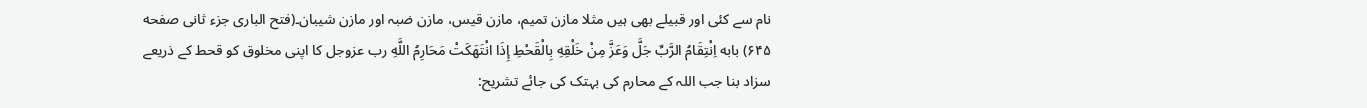نام سے کئی اور قبیلے بھی ہیں مثلا مازن تمیم، مازن قیس، مازن ضبہ اور مازن شیبان۔(فتح الباری جزء ثانی صفحه ۶۴۵) بابه اِنْتِقَامُ الرَّبِّ جَلَّ وَعَزَّ مِنْ خَلْقِهِ بِالْقَحْطِ إِذَا انْتَهَكَتْ مَحَارِمُ اللَّهِ رب عزوجل کا اپنی مخلوق کو قحط کے ذریعے سزاد بنا جب اللہ کے محارم کی بہتک کی جائے تشریح: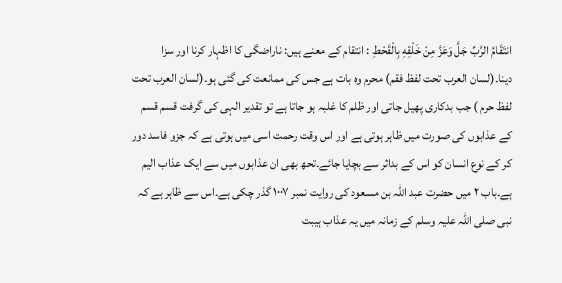انتَقَامُ الرَّبِّ جَلَّ وَعَزَّ مِنْ خَلْقِهِ بِالْقَحْطِ : انتقام کے معنے ہیں: ناراضگی کا اظہار کرنا اور سزا دینا۔(لسان العرب تحت لفظ فقم) محرم وہ بات ہے جس کی ممانعت کی گئی ہو۔(لسان العرب تحت لفظ حرم ) جب بدکاری پھیل جاتی اور ظلم کا غلبہ ہو جاتا ہے تو تقدیر الہی کی گرفت قسم قسم کے عذابوں کی صورت میں ظاہر ہوتی ہے اور اس وقت رحمت اسی میں ہوتی ہے کہ جزو فاسد دور کر کے نوع انسان کو اس کے بداثر سے بچایا جائے۔تحھ بھی ان عذابوں میں سے ایک عذاب الیم ہے۔باب ۲ میں حضرت عبد اللہ بن مسعود کی روایت نمبر ۱۰۰۷ گذر چکی ہے۔اس سے ظاہر ہے کہ نبی صلی اللہ علیہ وسلم کے زمانہ میں یہ عذاب ہیبت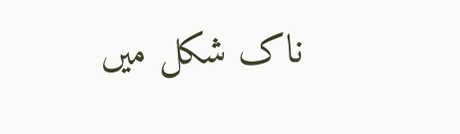ناک شکل میں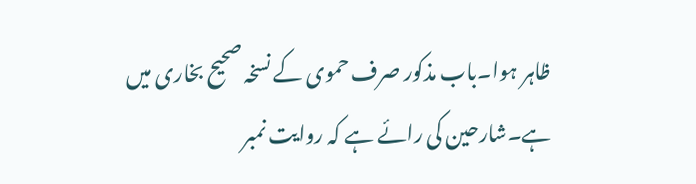ظاہر ہوا۔باب مذکور صرف حموی کے نسخہ صحیح بخاری میں ہے۔شارحین کی رائے ہے کہ روایت نمبر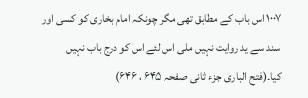۱۰۰۷ اس باب کے مطابق تھی مگر چونکہ امام بخاری کو کسی اور سند سے ید روایت نہیں ملی اس لئے اس کو درج باب نہیں کیا۔(فتح الباری جزء ثانی صفحہ ۶۴۵ ، ۶۴۶)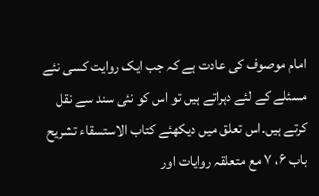امام موصوف کی عادت ہے کہ جب ایک روایت کسی نئے مسئلے کے لئے دہراتے ہیں تو اس کو نئی سند سے نقل کرتے ہیں۔اس تعلق میں دیکھئے کتاب الاستسقاء تشریح باب ۶، ۷ مع متعلقہ روایات اور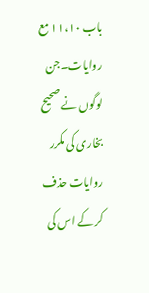باب ۱۱،۱۰ مع روایات۔جن لوگوں نے صحیح بخاری کی مکرر روایات حذف کر کے اس کی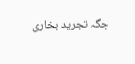جگہ تجرید بخاری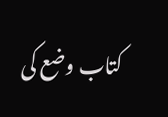کتاب وضع کی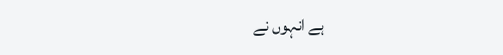ہے انہوں نے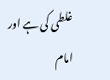غلطی کی ہے اور امام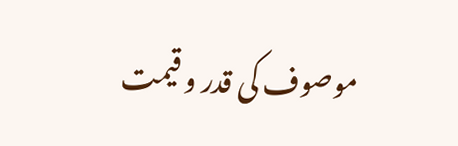موصوف کی قدر و قیمت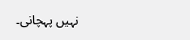نہیں پہچانی۔